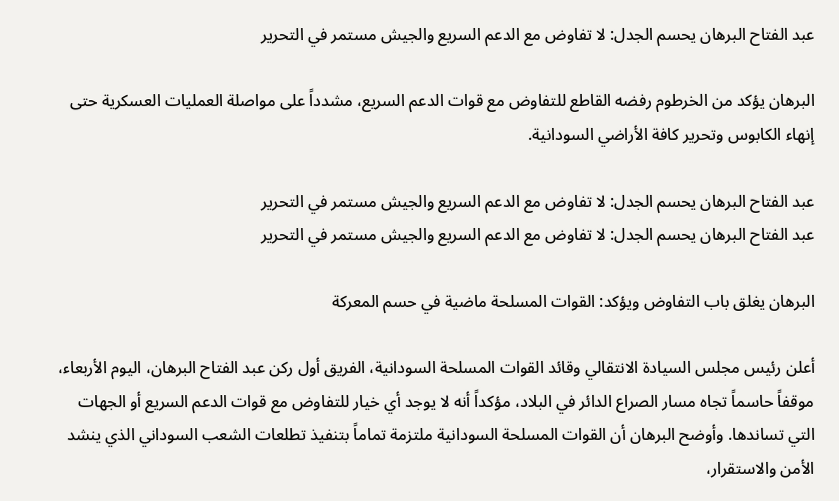عبد الفتاح البرهان يحسم الجدل: لا تفاوض مع الدعم السريع والجيش مستمر في التحرير

البرهان يؤكد من الخرطوم رفضه القاطع للتفاوض مع قوات الدعم السريع، مشدداً على مواصلة العمليات العسكرية حتى إنهاء الكابوس وتحرير كافة الأراضي السودانية.

عبد الفتاح البرهان يحسم الجدل: لا تفاوض مع الدعم السريع والجيش مستمر في التحرير
عبد الفتاح البرهان يحسم الجدل: لا تفاوض مع الدعم السريع والجيش مستمر في التحرير

البرهان يغلق باب التفاوض ويؤكد: القوات المسلحة ماضية في حسم المعركة

أعلن رئيس مجلس السيادة الانتقالي وقائد القوات المسلحة السودانية، الفريق أول ركن عبد الفتاح البرهان، اليوم الأربعاء، موقفاً حاسماً تجاه مسار الصراع الدائر في البلاد، مؤكداً أنه لا يوجد أي خيار للتفاوض مع قوات الدعم السريع أو الجهات التي تساندها. وأوضح البرهان أن القوات المسلحة السودانية ملتزمة تماماً بتنفيذ تطلعات الشعب السوداني الذي ينشد الأمن والاستقرار،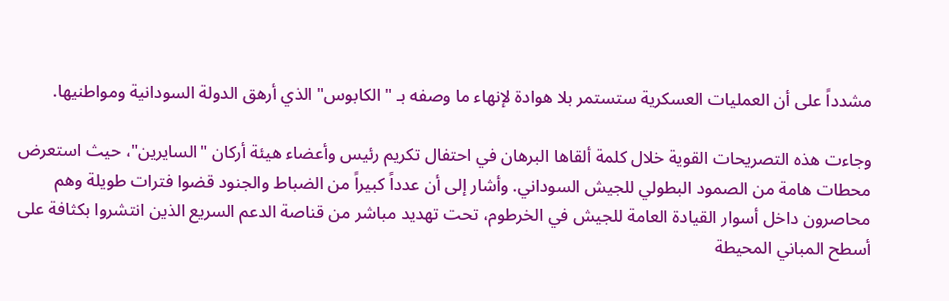مشدداً على أن العمليات العسكرية ستستمر بلا هوادة لإنهاء ما وصفه بـ "الكابوس" الذي أرهق الدولة السودانية ومواطنيها.

وجاءت هذه التصريحات القوية خلال كلمة ألقاها البرهان في احتفال تكريم رئيس وأعضاء هيئة أركان "السايرين"، حيث استعرض محطات هامة من الصمود البطولي للجيش السوداني. وأشار إلى أن عدداً كبيراً من الضباط والجنود قضوا فترات طويلة وهم محاصرون داخل أسوار القيادة العامة للجيش في الخرطوم، تحت تهديد مباشر من قناصة الدعم السريع الذين انتشروا بكثافة على أسطح المباني المحيطة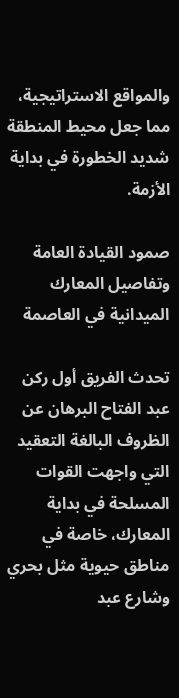والمواقع الاستراتيجية، مما جعل محيط المنطقة شديد الخطورة في بداية الأزمة.

صمود القيادة العامة وتفاصيل المعارك الميدانية في العاصمة

تحدث الفريق أول ركن عبد الفتاح البرهان عن الظروف البالغة التعقيد التي واجهت القوات المسلحة في بداية المعارك، خاصة في مناطق حيوية مثل بحري وشارع عبد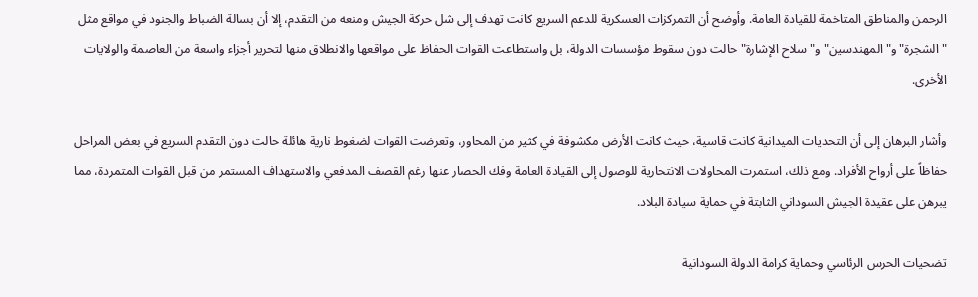الرحمن والمناطق المتاخمة للقيادة العامة. وأوضح أن التمركزات العسكرية للدعم السريع كانت تهدف إلى شل حركة الجيش ومنعه من التقدم، إلا أن بسالة الضباط والجنود في مواقع مثل "الشجرة" و"المهندسين" و"سلاح الإشارة" حالت دون سقوط مؤسسات الدولة، بل واستطاعت القوات الحفاظ على مواقعها والانطلاق منها لتحرير أجزاء واسعة من العاصمة والولايات الأخرى.

وأشار البرهان إلى أن التحديات الميدانية كانت قاسية، حيث كانت الأرض مكشوفة في كثير من المحاور، وتعرضت القوات لضغوط نارية هائلة حالت دون التقدم السريع في بعض المراحل حفاظاً على أرواح الأفراد. ومع ذلك، استمرت المحاولات الانتحارية للوصول إلى القيادة العامة وفك الحصار عنها رغم القصف المدفعي والاستهداف المستمر من قبل القوات المتمردة، مما يبرهن على عقيدة الجيش السوداني الثابتة في حماية سيادة البلاد.

تضحيات الحرس الرئاسي وحماية كرامة الدولة السودانية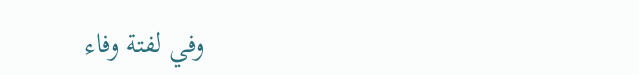وفي لفتة وفاء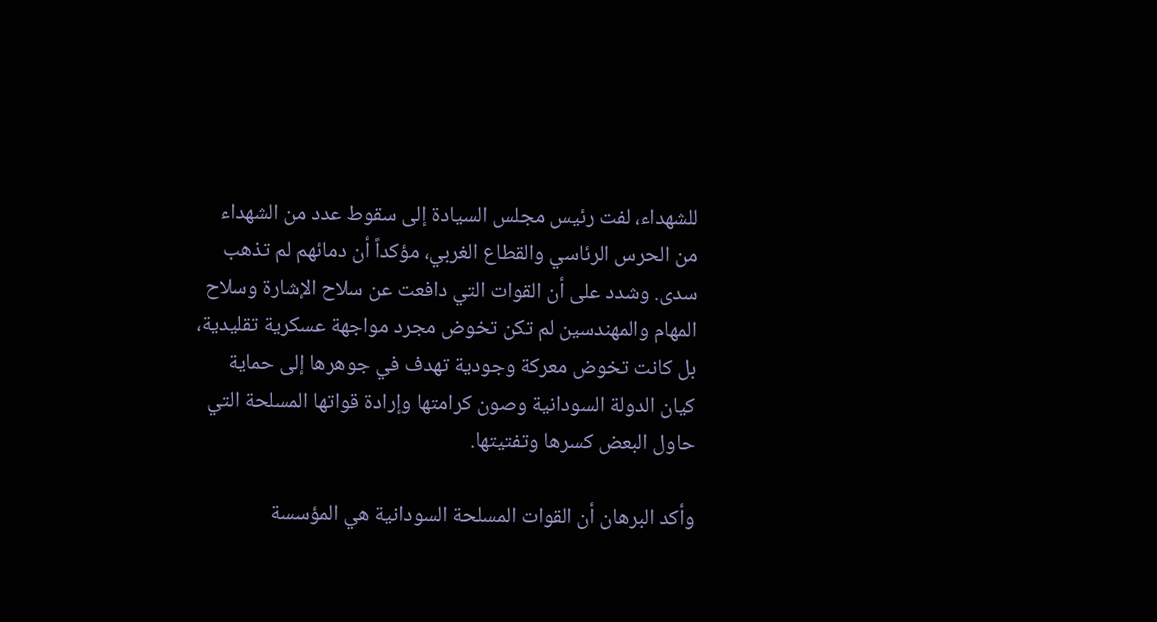للشهداء، لفت رئيس مجلس السيادة إلى سقوط عدد من الشهداء من الحرس الرئاسي والقطاع الغربي، مؤكداً أن دمائهم لم تذهب سدى. وشدد على أن القوات التي دافعت عن سلاح الإشارة وسلاح المهام والمهندسين لم تكن تخوض مجرد مواجهة عسكرية تقليدية، بل كانت تخوض معركة وجودية تهدف في جوهرها إلى حماية كيان الدولة السودانية وصون كرامتها وإرادة قواتها المسلحة التي حاول البعض كسرها وتفتيتها.

وأكد البرهان أن القوات المسلحة السودانية هي المؤسسة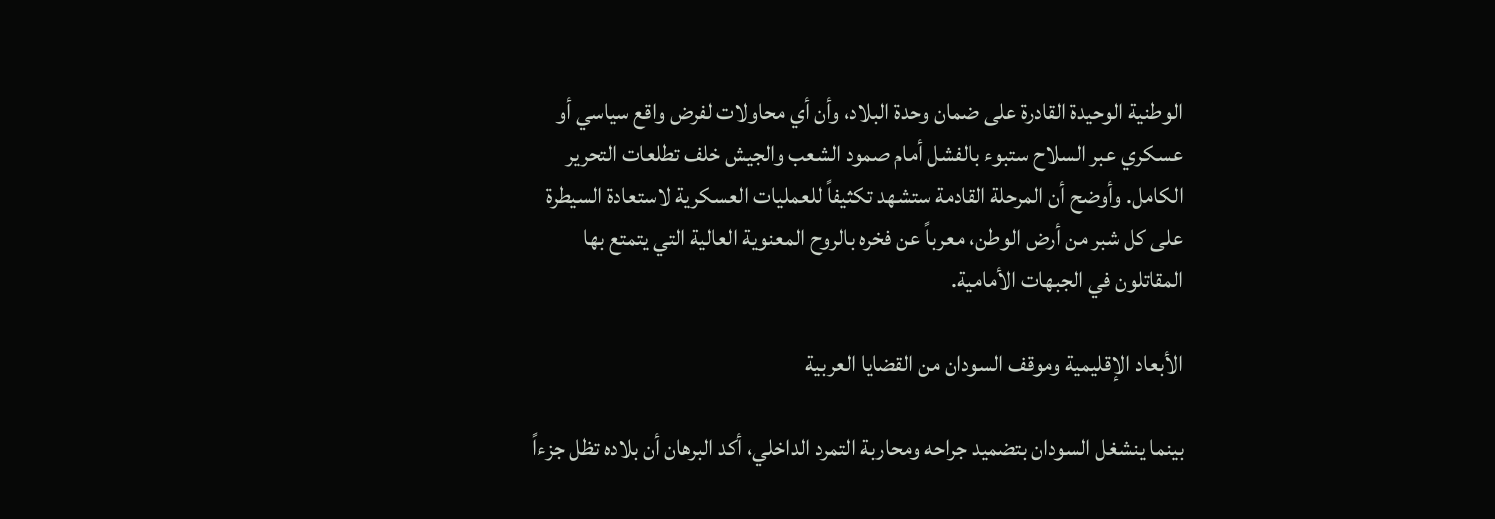الوطنية الوحيدة القادرة على ضمان وحدة البلاد، وأن أي محاولات لفرض واقع سياسي أو عسكري عبر السلاح ستبوء بالفشل أمام صمود الشعب والجيش خلف تطلعات التحرير الكامل. وأوضح أن المرحلة القادمة ستشهد تكثيفاً للعمليات العسكرية لاستعادة السيطرة على كل شبر من أرض الوطن، معرباً عن فخره بالروح المعنوية العالية التي يتمتع بها المقاتلون في الجبهات الأمامية.

الأبعاد الإقليمية وموقف السودان من القضايا العربية

بينما ينشغل السودان بتضميد جراحه ومحاربة التمرد الداخلي، أكد البرهان أن بلاده تظل جزءاً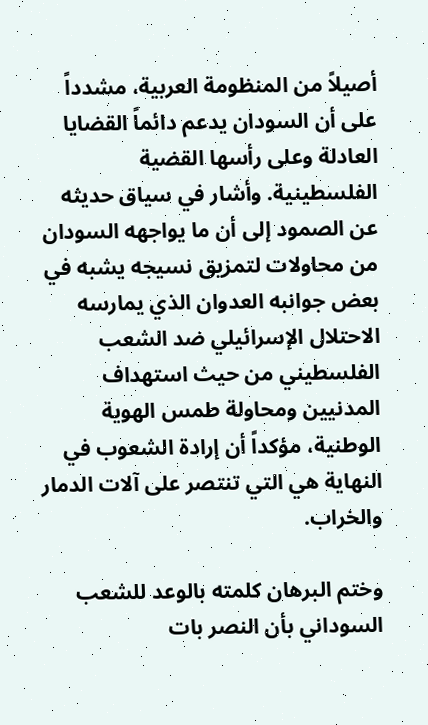أصيلاً من المنظومة العربية، مشدداً على أن السودان يدعم دائماً القضايا العادلة وعلى رأسها القضية الفلسطينية. وأشار في سياق حديثه عن الصمود إلى أن ما يواجهه السودان من محاولات لتمزيق نسيجه يشبه في بعض جوانبه العدوان الذي يمارسه الاحتلال الإسرائيلي ضد الشعب الفلسطيني من حيث استهداف المدنيين ومحاولة طمس الهوية الوطنية، مؤكداً أن إرادة الشعوب في النهاية هي التي تنتصر على آلات الدمار والخراب.

وختم البرهان كلمته بالوعد للشعب السوداني بأن النصر بات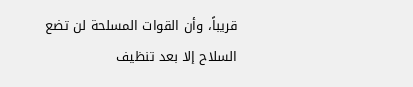قريباً، وأن القوات المسلحة لن تضع السلاح إلا بعد تنظيف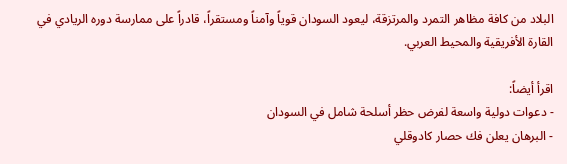البلاد من كافة مظاهر التمرد والمرتزقة، ليعود السودان قوياً وآمناً ومستقراً، قادراً على ممارسة دوره الريادي في القارة الأفريقية والمحيط العربي.

اقرأ أيضاً:
- دعوات دولية واسعة لفرض حظر أسلحة شامل في السودان
- البرهان يعلن فك حصار كادوقلي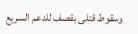وسقوط قتلى بقصف للدعم السريع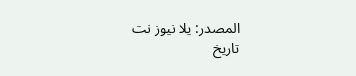المصدر: يلا نيوز نت
تاريخ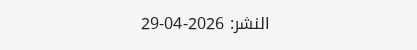النشر: 2026-04-29